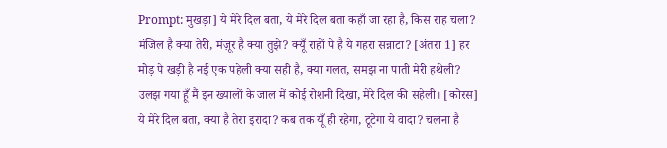Prompt: मुखड़ा] ये मेरे दिल बता, ये मेरे दिल बता कहाँ जा रहा है, किस राह चला? मंजिल है क्या तेरी, मंज़ूर है क्या तुझे? क्यूँ राहों पे है ये गहरा सन्नाटा? [अंतरा 1] हर मोड़ पे खड़ी है नई एक पहेली क्या सही है, क्या गलत, समझ ना पाती मेरी हथेली? उलझ गया हूँ मैं इन ख्यालों के जाल में कोई रोशनी दिखा, मेरे दिल की सहेली। [कोरस] ये मेरे दिल बता, क्या है तेरा इरादा? कब तक यूँ ही रहेगा, टूटेगा ये वादा? चलना है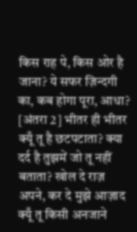किस राह पे, किस ओर है जाना? ये सफर ज़िन्दगी का, कब होगा पूरा, आधा? [अंतरा 2] भीतर ही भीतर क्यूँ तू है छटपटाता? क्या दर्द है तुझमें जो तू नहीं बताता? खोल दे राज़ अपने, कर दे मुझे आज़ाद क्यूँ तू किसी अनजाने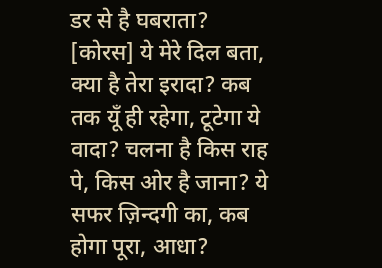डर से है घबराता? [कोरस] ये मेरे दिल बता, क्या है तेरा इरादा? कब तक यूँ ही रहेगा, टूटेगा ये वादा? चलना है किस राह पे, किस ओर है जाना? ये सफर ज़िन्दगी का, कब होगा पूरा, आधा?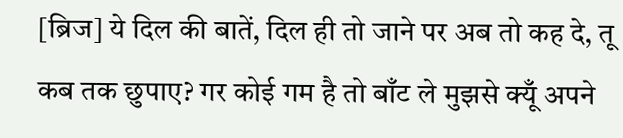[ब्रिज] ये दिल की बातें, दिल ही तो जाने पर अब तो कह दे, तू कब तक छुपाए? गर कोई गम है तो बाँट ले मुझसे क्यूँ अपने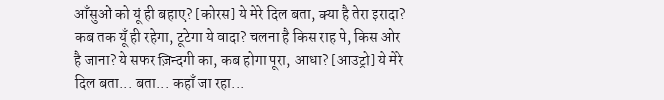आँसुओं को यूं ही बहाए? [कोरस] ये मेरे दिल बता, क्या है तेरा इरादा? कब तक यूँ ही रहेगा, टूटेगा ये वादा? चलना है किस राह पे, किस ओर है जाना? ये सफर ज़िन्दगी का, कब होगा पूरा, आधा? [आउट्रो] ये मेरे दिल बता... बता... कहाँ जा रहा...